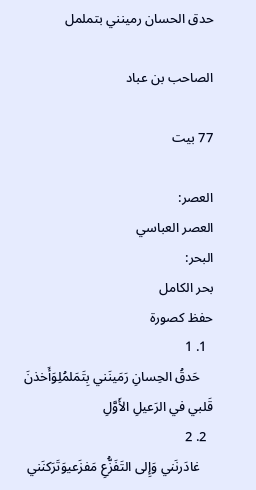حدق الحسان رمينني بتململ

الصاحب بن عباد

77 بيت

العصر:
العصر العباسي
البحر:
بحر الكامل
حفظ كصورة
  1. 1
    حَدقُ الحِسانِ رَمَينَني بِتَمَلمُلِوَأَخذنَ قَلبي في الرَعيلِ الأَوَّلِ
  2. 2
    غادَرنَني وَإِلى التَفَزُّعِ مَفزَعيوَتَرَكنَني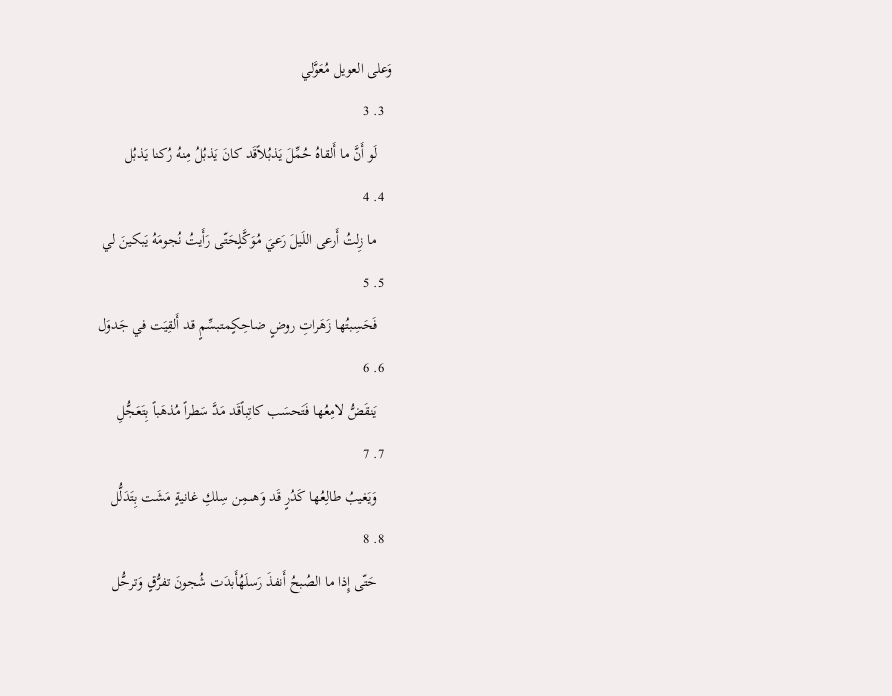وَعلى العويل مُعَوَّلي
  3. 3
    لَو أَنَّ ما أَلقاهُ حُمِّلَ يَذبُلاًقَد كانَ يَذبُلُ مِنهُ رُكنا يَذبُل
  4. 4
    ما زِلتُ أَرعى اللَيلَ رَعيَ مُوَكَّلٍحَتّى رَأَيتُ نُجومَهُ يَبكينَ لي
  5. 5
    فَحَسِبتُها زَهَراتِ روضٍ ضاحِكٍمتبسِّمٍ قد أَلقِيَت في جَدوَل
  6. 6
    يَنقَضُّ لامِعُها فَتَحسَب كاتِباًقَد مَدَّ سَطراً مُذهَباً بِتَعَجُّلِ
  7. 7
    وَيَغيبُ طالِعُها كَدُرٍ قَد وَهىمِن سِلكِ غانيةٍ مَشَت بِتَدَلُّل
  8. 8
    حَتّى إِذا ما الصُبحُ أَنفذَ رَسلَهُأَبدَت شُجونَ تفرُّقٍ وَترحُّل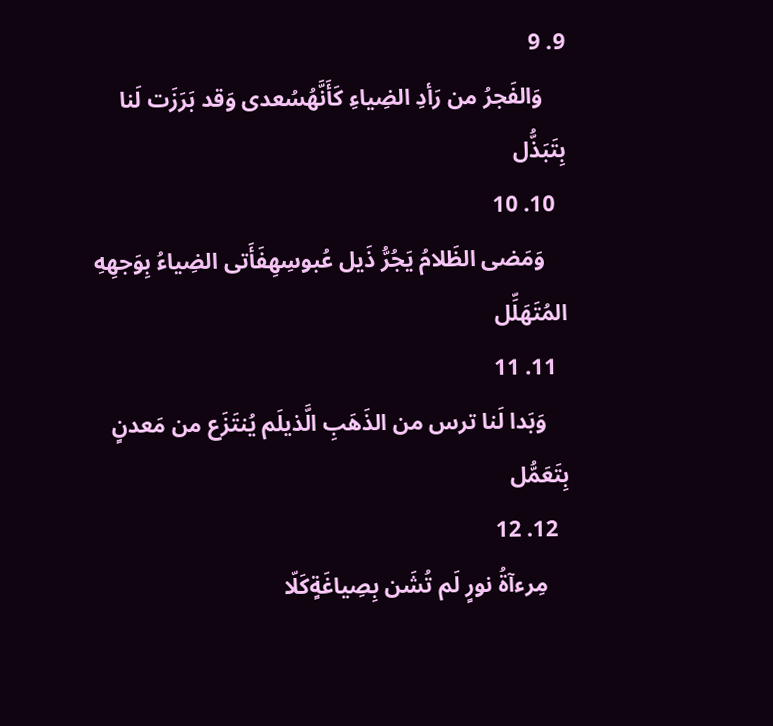9. 9
    وَالفَجرُ من رَأدِ الضِياءِ كَأَنَّهُسُعدى وَقد بَرَزَت لَنا بِتَبَذُّل
  10. 10
    وَمَضى الظَلامُ يَجُرُّ ذَيل عُبوسِهِفَأَتى الضِياءُ بِوَجهِهِ المُتَهَلِّل
  11. 11
    وَبَدا لَنا ترس من الذَهَبِ الَّذيلَم يُنتَزَع من مَعدنٍ بِتَعَمُّل
  12. 12
    مِرءآةُ نورٍ لَم تُشَن بِصِياغَةٍكَلّا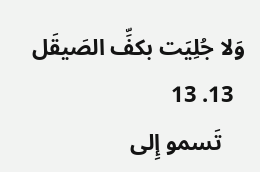وَلا جُلِيَت بكفِّ الصَيقَل
  13. 13
    تَسمو إِلى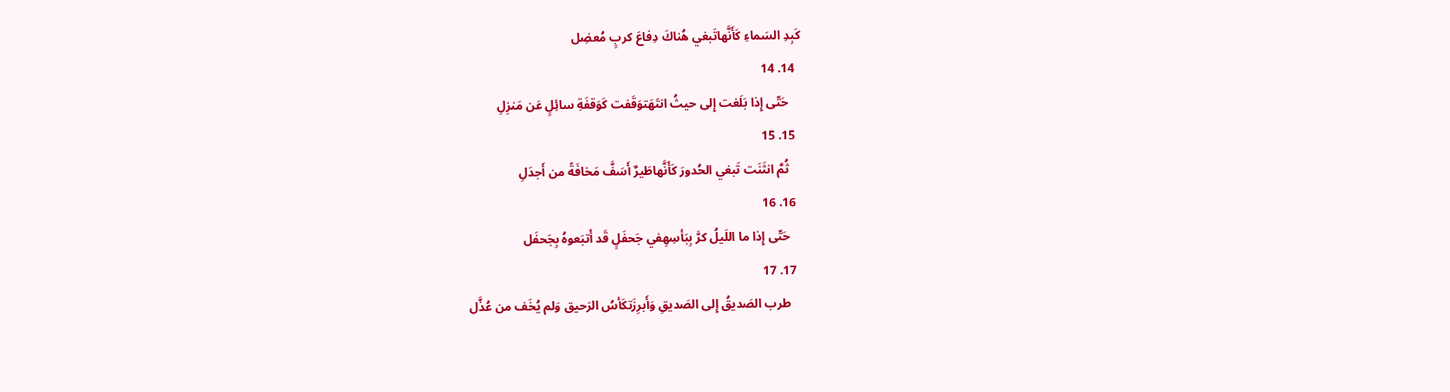كَبِدِ السَماءِ كَأَنَّهاتَبغي هُناكَ دِفاعَ كربٍ مُعضِل
  14. 14
    حَتّى إِذا بَلَغت إِلى حيثُ انتَهَتوَقَفت كَوَقفَةِ سائِلٍ عَن مَنزِلِ
  15. 15
    ثُمَّ انثَنَت تَبغي الحُدورَ كَأَنَّهاطَيرٌ أَسَفَّ مَخافَةً من أَجدَلِ
  16. 16
    حَتّى إِذا ما اللَيلُ كرَّ بِبَأسِهِفي جَحفَلٍ قَد أَتبَعوهُ بِجَحفَل
  17. 17
    طرب الصَديقُ إِلى الصَديقِ وَأَبرِزَتكَأسُ الرَحيق وَلم يُخَف من عُذَّل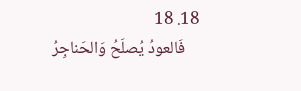18. 18
    فَالعودُ يُصلَحُ وَالحَناجِرُ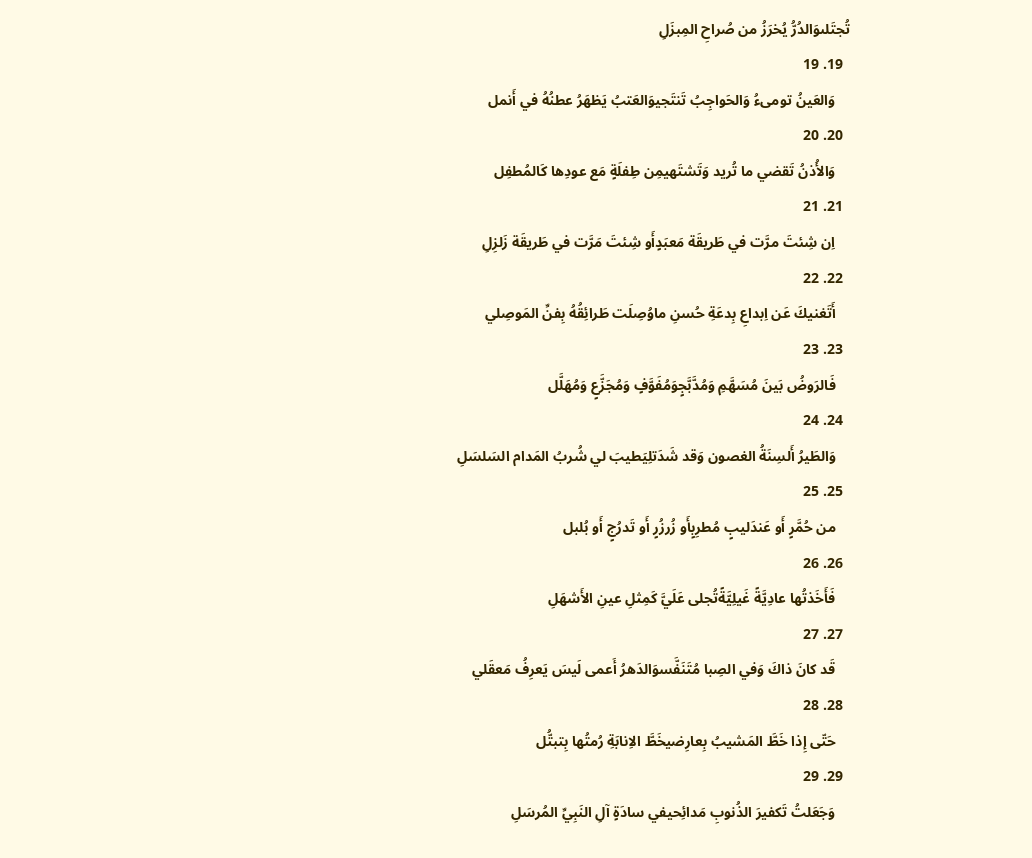تُجتَلىوَالدُرُّ يُخرَزُ من صُراحِ المِبزَلِ
  19. 19
    وَالعَينُ تومىءُ وَالحَواجِبُ تَنتَجيوَالعَتبُ يَظهَرُ عطنُهُ في أَنمل
  20. 20
    وَالأُذنُ تَقضي ما تُريد وَتَشتَهيمِن طِفلَةٍ مَع عودِها كَالمُطفِل
  21. 21
    اِن شِئتَ مرَّت في طَريقَة مَعبَدٍأَو شِئتَ مَرَّت في طَريقَة زَلزِلِ
  22. 22
    أَتَغنيكَ عَن اِبداعِ بِدعَةِ حُسنِ ماوُصِلَت طَرائِقُهُ بِفنِّ المَوصِلي
  23. 23
    فَالرَوضُ بَينَ مُسَهَّمِ وَمُدَّبَّجٍوَمُفَوَّفٍ وَمُجَزَّعٍ وَمُهَلَّل
  24. 24
    وَالطَيرُ أَلسِنَةُ الغصون وَقد شَدَتلِيَطيبَ لي شُربُ المَدام السَلسَلِ
  25. 25
    من حُمَّرٍ أَو عَندَليبٍ مُطرِبٍأَو زُرزُرٍ أَو تَدرُجٍ أَو بُلبل
  26. 26
    فَأَخَذتُها عادِيَّةً غَيلِيَّةًتُجلى عَلَيَّ كَمِثلِ عينِ الأَشهَلِ
  27. 27
    قَد كانَ ذاكَ وَفي الصِبا مُتَنَفَّسوَالدَهرُ أَعمى لَيسَ يَعرِفُ مَعقَلي
  28. 28
    حَتّى إِذا خَطَّ المَشيبُ بِعارِضيخَطَّ الاِنابَةِ رُمتُها بِتبتُّل
  29. 29
    وَجَعَلتُ تَكفيرَ الذُنوبِ مَدائِحيفي سادَةٍ آلِ النَبِيِّ المُرسَلِ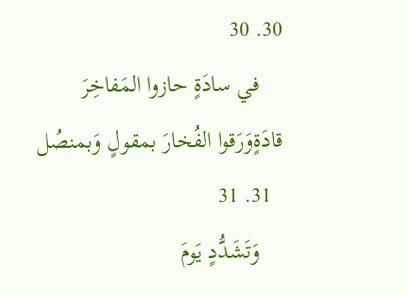30. 30
    في سادَةٍ حازوا المَفاخِرَ قادَةٍوَرَقوا الفُخارَ بمقولٍ وَبمنصُل
  31. 31
    وَتَشَدُّدٍ يَومَ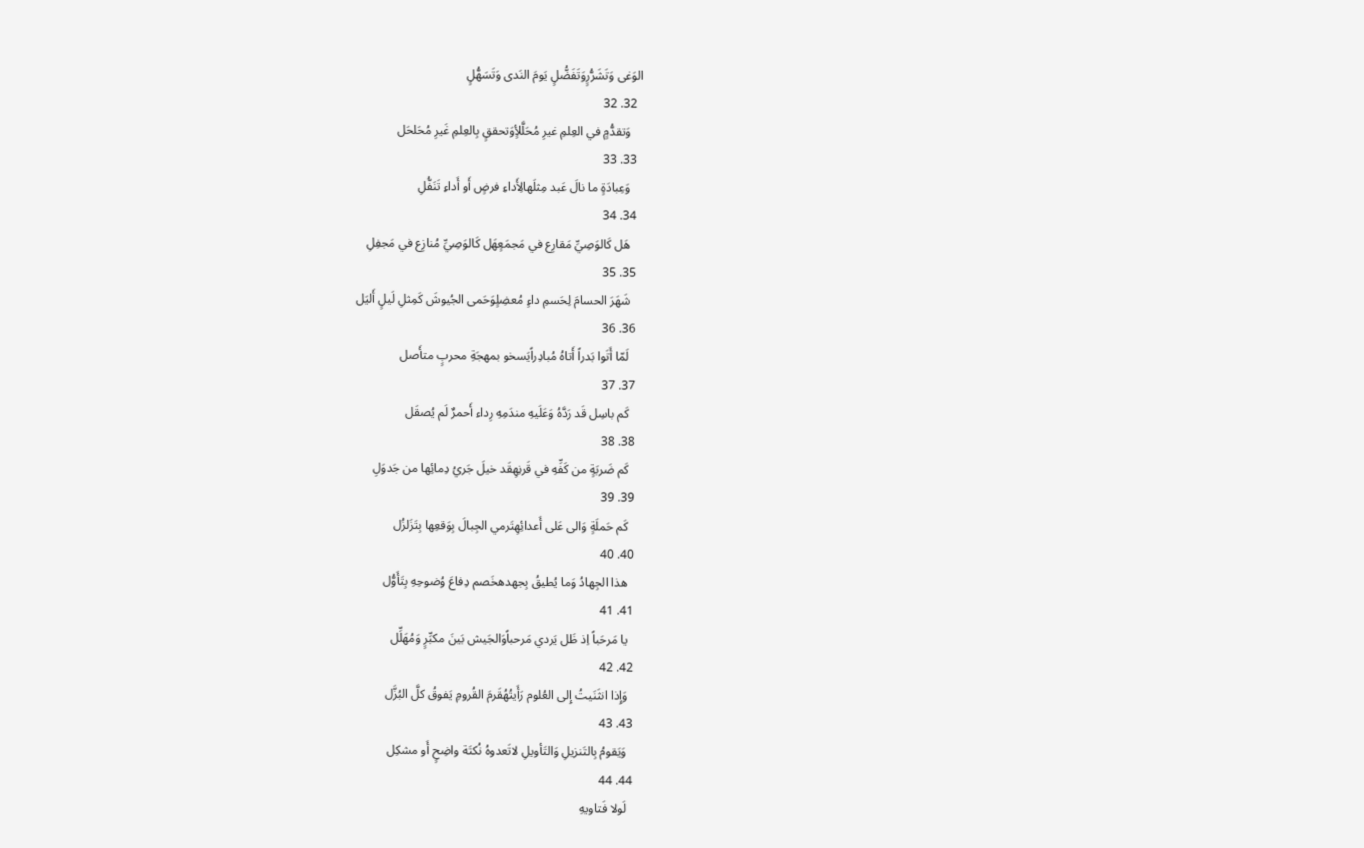الوَغى وَتَشَرُّرٍوَتَفَضُّلٍ يَومَ النَدى وَتَسَهُّلٍ
  32. 32
    وَتقدُّمٍ في العِلمِ غيرِ مُحَلَّلأٍوَتحققٍ بِالعِلمِ غَيرِ مُحَلحَل
  33. 33
    وَعِبادَةٍ ما نالَ عَبد مِثلَهالِأَداءِ فرضٍ أَو أَداءِ تَنَفُّلِ
  34. 34
    هَل كَالوَصِيِّ مَقارِع في مَجمَعٍهَل كَالوَصِيِّ مُنازِع في مَجفِلِ
  35. 35
    شَهَرَ الحسامَ لِحَسمِ داءٍ مُعضِلٍوَحَمى الجُيوشَ كَمِثلِ لَيلٍ أَليَل
  36. 36
    لَمّا أَتَوا بَدراً أَتاهُ مُبادِراًيَسخو بمهجَةِ محربٍ متأَصل
  37. 37
    كَم باسِل قَد رَدَّهُ وَعَلَيهِ مندَمِهِ رِداء أَحمرٌ لَم يُصقَل
  38. 38
    كَم ضَربَةٍ من كَفِّهِ في قَرنِهِقَد خيلَ جَريُ دِمائِها من جَدوَلِ
  39. 39
    كَم حَملَةٍ وَالى عَلى أَعدائِهِتَرمي الجِبالَ بِوَقعِها بِتَزَلزُل
  40. 40
    هذا الجِهادُ وَما يُطيقُ بِجهدهخَصم دِفاعَ وُضوحِهِ بِتَأَوُّل
  41. 41
    يا مَرحَباً اِذ ظَل يَردي مَرحباًوَالجَيش بَينَ مكبِّرٍ وَمُهَلِّل
  42. 42
    وَإِذا انثَنَيتُ إِلى العُلوم رَأَيتُهُقَرمَ القُرومِ يَفوقُ كلَّ البُزَّل
  43. 43
    وَيَقومُ بِالتَنزيلِ وَالتَأويلِ لاتَعدوهُ نُكتَة واضِحٍ أَو مشكِل
  44. 44
    لَولا فَتاويهِ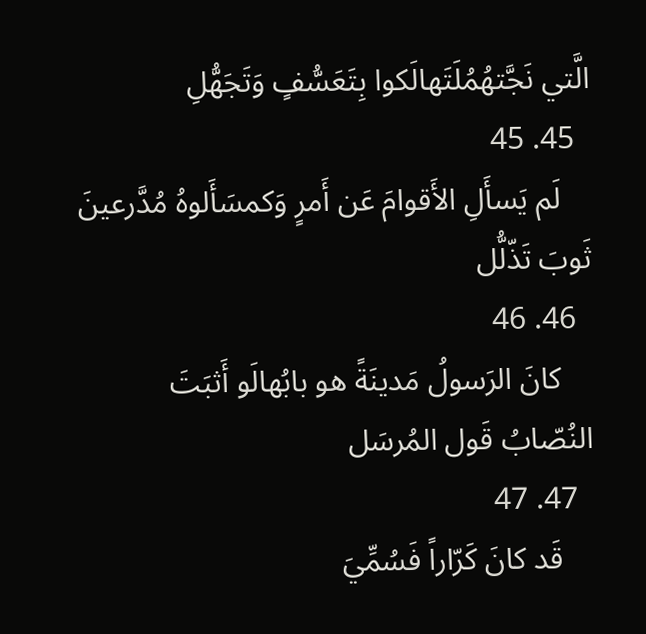الَّتي نَجَّتهُمُلَتَهالَكوا بِتَعَسُّفٍ وَتَجَهُّلِ
  45. 45
    لَم يَسأَلِ الأَقوامَ عَن أَمرٍ وَكمسَأَلوهُ مُدَّرعينَ ثَوبَ تَذّلُّل
  46. 46
    كانَ الرَسولُ مَدينَةً هو بابُهالَو أَثبَتَ النُصّابُ قَول المُرسَل
  47. 47
    قَد كانَ كَرّاراً فَسُمِّيَ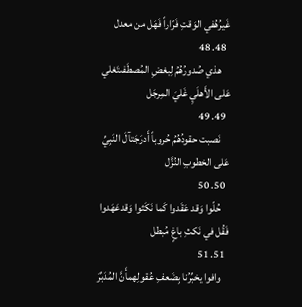غَيرُهُفي الوَقتِ فَرّاراً فَهَل من معدل
  48. 48
    هذي صُدورُهُمُ لِبغضِ المُصطَفىتَغلي عَلى الأَهلَيِ غَليَ المِرجَل
  49. 49
    نَصبت حقودُهُمُ حُروباً أَدرَجَتآلَ النَبِيِّ عَلى الخطوبِ النُزَّل
  50. 50
    حُلّوا وَقد عَقَدوا كَما نَكَثوا وَقدعَهَدوا فَقُل في نَكثِ باغٍ مُبطل
  51. 51
    وافوا يخبِّرُنا بِضَعفِ عُقولِهمأَنَّ المُدَبِّرَ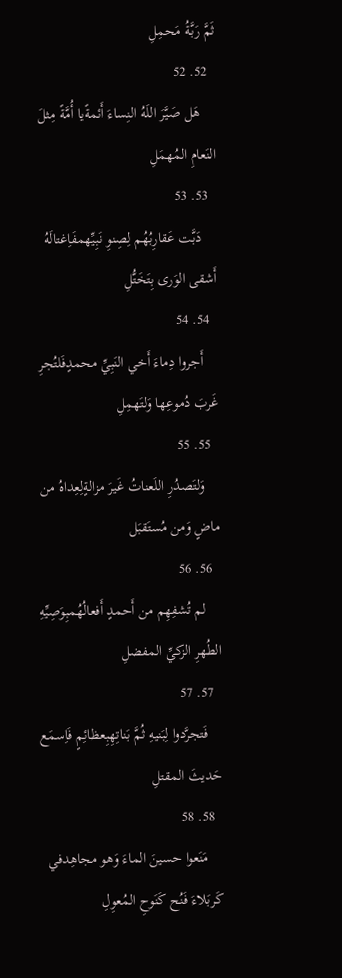ثَمَّ رَبَّةُ مَحمِلِ
  52. 52
    هَل صَيَّرَ اللَهُ النِساءَ أَئمةًيا أُمَّةً مِثلَ النَعامِ المُهمَلِ
  53. 53
    دَبَّت عَقارِبُهُم لِصِنوِ نَبِيِّهمفَاِغتالَهُ أَشقى الوَرى بِتَخَتُّلِ
  54. 54
    أَجروا دِماءَ أَخي النَبِيِّ محمدٍفَلتُجرِ غَربَ دُموعِها وَلتَهمِلِ
  55. 55
    وَلتَصدُرِ اللَعناتُ غَيرَ مزالةٍلِعِداهُ من ماضٍ وَمن مُستَقبَل
  56. 56
    لم تُشفِهِم من أَحمدٍ أَفعالُهُمبِوَصِيِّهِ الطُهرِ الزكيِّ المفضلِ
  57. 57
    فَتجرَّدوا لِبَنيهِ ثُمَّ بَناتِهِبِعظائِمٍ فَاِسمَع حَديثَ المقتلِ
  58. 58
    مَنَعوا حسينَ الماءَ وَهو مجاهِدفي كَربَلاءَ فَنُح كَنَوحِ المُعوِلِ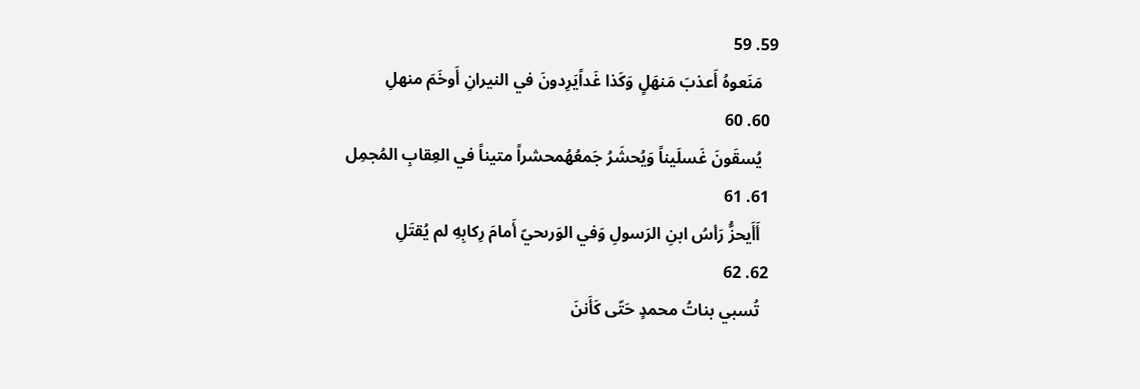59. 59
    مَنَعوهُ أَعذبَ مَنهَلٍ وَكَذا غَداًيَرِدونَ في النيرانِ أَوخَمَ منهلِ
  60. 60
    يُسقَونَ غَسلَيناً وَيُحشَرُ جَمعُهُمحشراً متيناً في العِقابِ المُجمِل
  61. 61
    أَأَيحزُّ رَأسُ ابنِ الرَسولِ وَفي الوَرىحيّ أَمامَ رِكابِهِ لم يُقتَلِ
  62. 62
    تُسبي بناتُ محمدٍ حَتّى كَأَننَ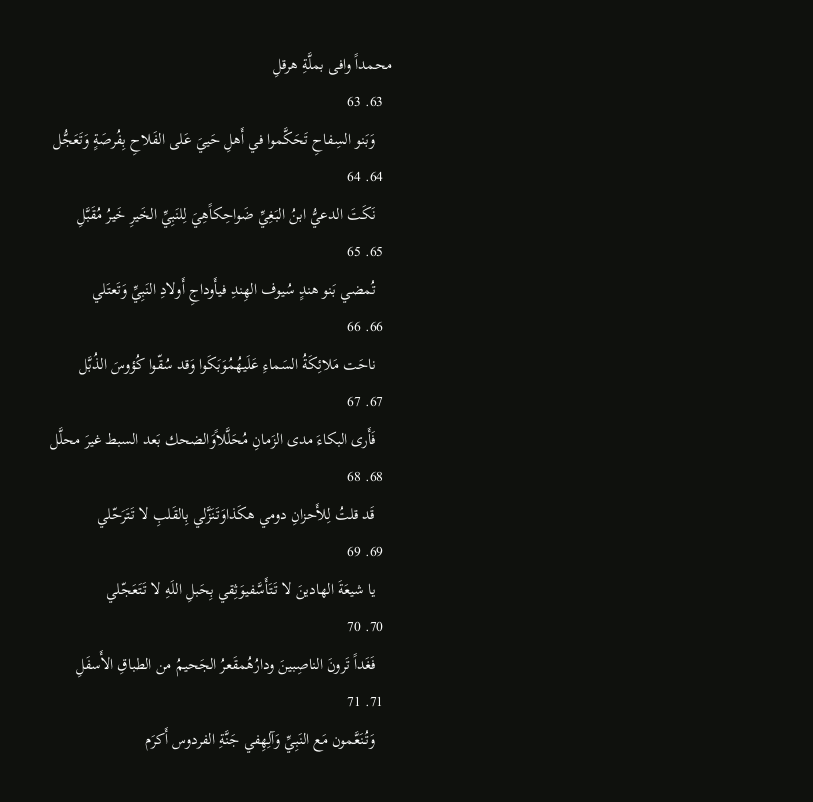محمداً وافى بملَّةِ هرقلِ
  63. 63
    وَبَنو السِفاحِ تَحَكَّموا في أَهلِ حَييَ عَلى الفَلاحِ بِفُرصَةٍ وَتَعَجُّل
  64. 64
    نَكَتَ الدعيُّ ابنُ البَغِيِّ ضَواحِكاًهِيَ لِلنَبِيِّ الخَيرِ خَيرُ مُقَبَّلِ
  65. 65
    تُمضي بَنو هندٍ سُيوف الهِندِ فيأَوداجِ أَولادِ النَبِيِّ وَتَعتَلي
  66. 66
    ناحَت مَلائِكَةُ السَماءِ عَلَيهُمُوَبَكَوا وَقد سُقّوا كُؤوسَ الذُبَّل
  67. 67
    فَأَرى البكاءَ مدى الزَمانِ مُحَلَّلاًوَالضحك بَعد السبط غيرَ محلَّل
  68. 68
    قَد قلتُ لِلأَحزانِ دومي هكَذاوَتَنَزَّلي بِالقَلبِ لا تَتَرَحّلي
  69. 69
    يا شيعَةَ الهادينَ لا تَتَأَسَّفيوَثِقي بِحَبلِ اللَهِ لا تَتَعَجّلي
  70. 70
    فَغَداً تَرونَ الناصِبينَ ودارُهُمقَعرُ الجَحيمُ من الطباقِ الأَسفَلِ
  71. 71
    وَتُنَعَّمون مَع النَبِيِّ وَآلِهِفي جَنَّةِ الفردوس أَكرَم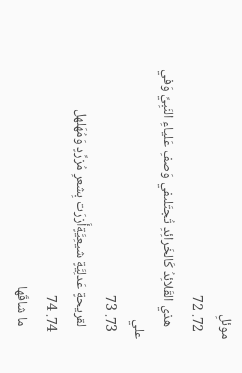موئلِ
  72. 72
    هذي القَلائِدُ كَالخَرائِدِ تُجتَلىفي وَصفِ عَلياءِ النَبِيِّ وَفي علي
  73. 73
    لقريحةٍ عَدلِيَّةٍ شيعِيَّةٍأَزرَت بِشعرِ مُزرِّدٍ وَمُهَلهل
  74. 74
    ما شاقَها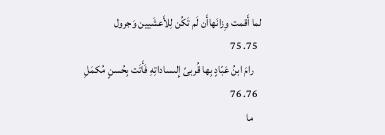لما أَقمت وِزانَهاأَن لَم تَكُن لِلأَعشَيين وَجرول
  75. 75
    رامَ ابنُ عَبّادٍ بِها قُربىً إِلىساداتِهِ فَأَتَت بِحُسنٍ مُكمَلِ
  76. 76
    ما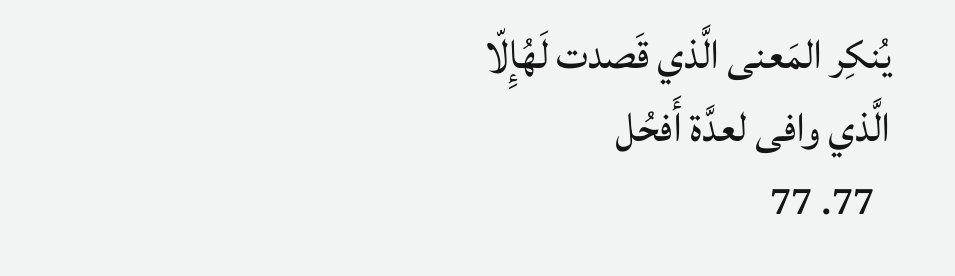يُنكِر المَعنى الَّذي قَصدت لَهُإِلّا الَّذي وافى لعدَّة أَفحُل
  77. 77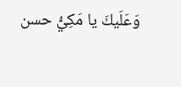وَعَلَيكَ يا مَكِيُّ حسن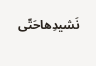نَشيدِهاحَتّى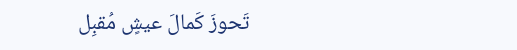تَحوزَ كَمالَ عيشٍ مُقبِل